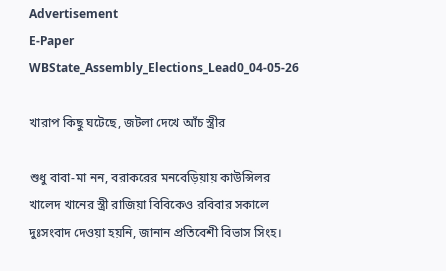Advertisement
E-Paper
WBState_Assembly_Elections_Lead0_04-05-26

খারাপ কিছু ঘটেছে, জটলা দেখে আঁচ স্ত্রীর

শুধু বাবা-মা নন, বরাকরের মনবেড়িয়ায় কাউন্সিলর খালেদ খানের স্ত্রী রাজিয়া বিবিকেও রবিবার সকালে দুঃসংবাদ দেওয়া হয়নি, জানান প্রতিবেশী বিভাস সিংহ।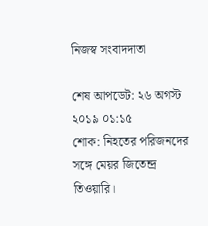নিজস্ব সংবাদদাতা

শেষ আপডেট: ২৬ অগস্ট ২০১৯ ০১:১৫
শোক: নিহতের পরিজনদের সঙ্গে মেয়র জিতেন্দ্র তিওয়ারি।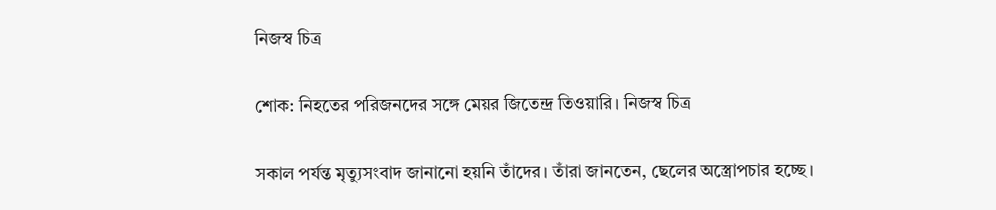নিজস্ব চিত্র

শোক: নিহতের পরিজনদের সঙ্গে মেয়র জিতেন্দ্র তিওয়ারি। নিজস্ব চিত্র

সকাল পর্যন্ত মৃত্যুসংবাদ জানানো হয়নি তাঁদের। তাঁরা জানতেন, ছেলের অস্ত্রোপচার হচ্ছে।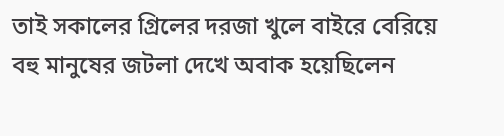তাই সকালের গ্রিলের দরজা খুলে বাইরে বেরিয়ে বহু মানুষের জটলা দেখে অবাক হয়েছিলেন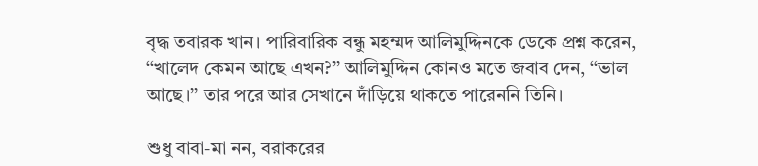বৃদ্ধ তবারক খান। পারিবারিক বন্ধু মহম্মদ আলিমুদ্দিনকে ডেকে প্রশ্ন করেন, ‘‘খালেদ কেমন আছে এখন?’’ আলিমুদ্দিন কোনও মতে জবাব দেন, ‘‘ভাল আছে।’’ তার পরে আর সেখানে দাঁড়িয়ে থাকতে পারেননি তিনি।

শুধু বাবা-মা নন, বরাকরের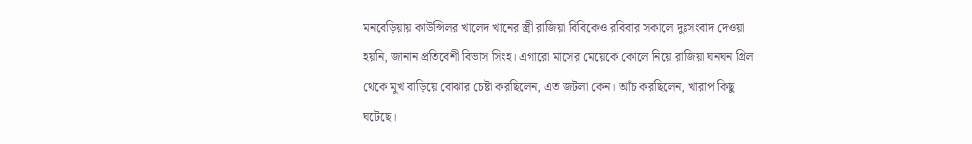মনবেড়িয়ায় কাউন্সিলর খালেদ খানের স্ত্রী রাজিয়া বিবিকেও রবিবার সকালে দুঃসংবাদ দেওয়া হয়নি, জানান প্রতিবেশী বিভাস সিংহ। এগারো মাসের মেয়েকে কোলে নিয়ে রাজিয়া ঘনঘন গ্রিল থেকে মুখ বাড়িয়ে বোঝার চেষ্টা করছিলেন, এত জটলা কেন। আঁচ করছিলেন, খারাপ কিছু ঘটেছে।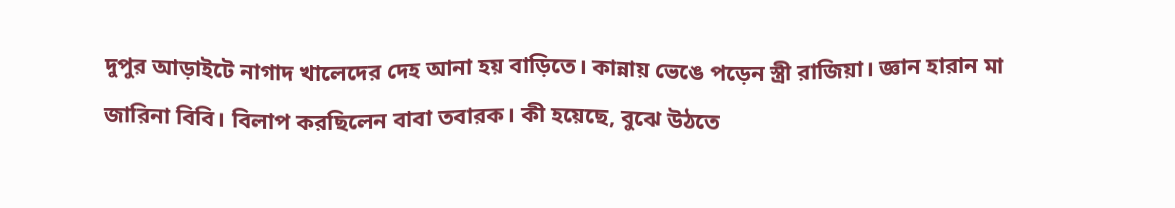দুপুর আড়াইটে নাগাদ খালেদের দেহ আনা হয় বাড়িতে। কান্নায় ভেঙে পড়েন স্ত্রী রাজিয়া। জ্ঞান হারান মা জারিনা বিবি। বিলাপ করছিলেন বাবা তবারক। কী হয়েছে, বুঝে উঠতে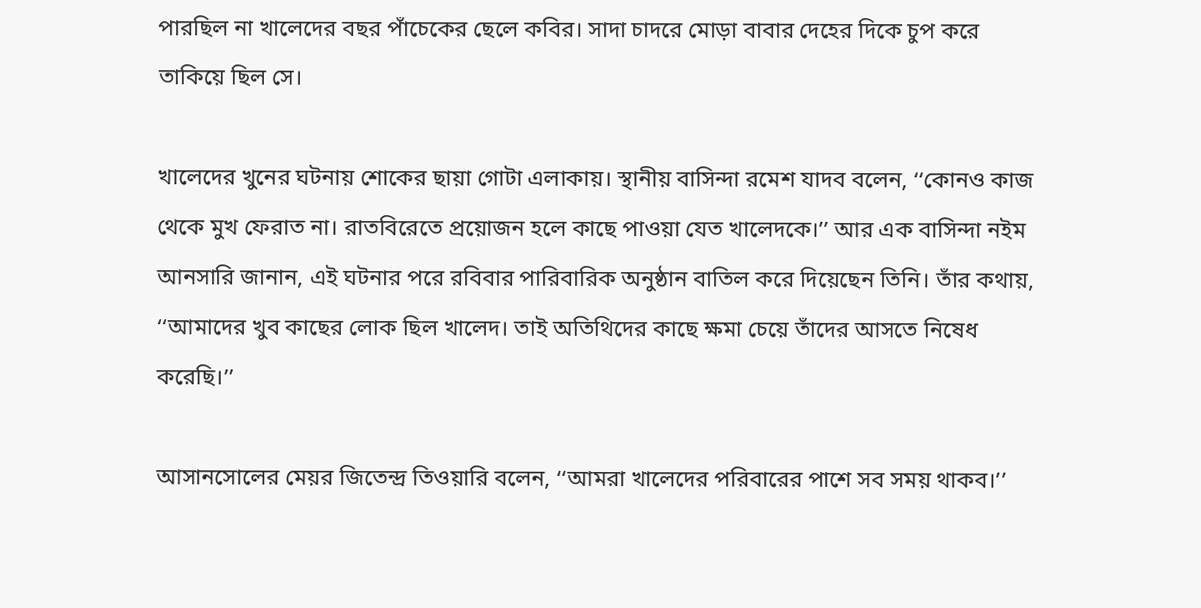পারছিল না খালেদের বছর পাঁচেকের ছেলে কবির। সাদা চাদরে মোড়া বাবার দেহের দিকে চুপ করে তাকিয়ে ছিল সে।

খালেদের খুনের ঘটনায় শোকের ছায়া গোটা এলাকায়। স্থানীয় বাসিন্দা রমেশ যাদব বলেন, ‘‘কোনও কাজ থেকে মুখ ফেরাত না। রাতবিরেতে প্রয়োজন হলে কাছে পাওয়া যেত খালেদকে।’’ আর এক বাসিন্দা নইম আনসারি জানান, এই ঘটনার পরে রবিবার পারিবারিক অনুষ্ঠান বাতিল করে দিয়েছেন তিনি। তাঁর কথায়, ‘‘আমাদের খুব কাছের লোক ছিল খালেদ। তাই অতিথিদের কাছে ক্ষমা চেয়ে তাঁদের আসতে নিষেধ করেছি।’’

আসানসোলের মেয়র জিতেন্দ্র তিওয়ারি বলেন, ‘‘আমরা খালেদের পরিবারের পাশে সব সময় থাকব।’’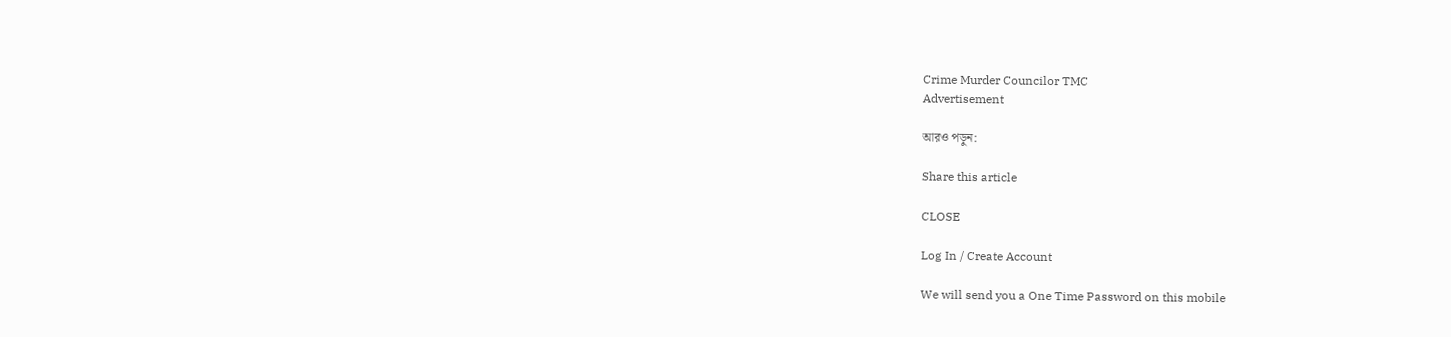Crime Murder Councilor TMC
Advertisement

আরও পড়ুন:

Share this article

CLOSE

Log In / Create Account

We will send you a One Time Password on this mobile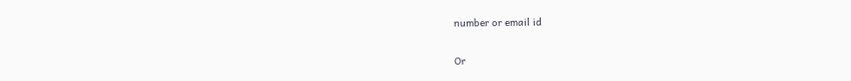number or email id

Or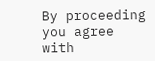By proceeding you agree with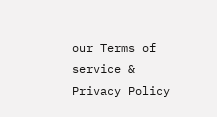our Terms of service & Privacy Policy